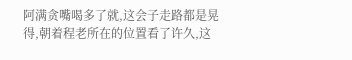阿满贪嘴喝多了就,这会子走路都是晃得,朝着程老所在的位置看了许久,这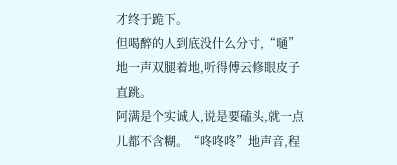才终于跪下。
但喝醉的人到底没什么分寸,“嗵”地一声双腿着地,听得傅云修眼皮子直跳。
阿满是个实诚人,说是要磕头,就一点儿都不含糊。“咚咚咚”地声音,程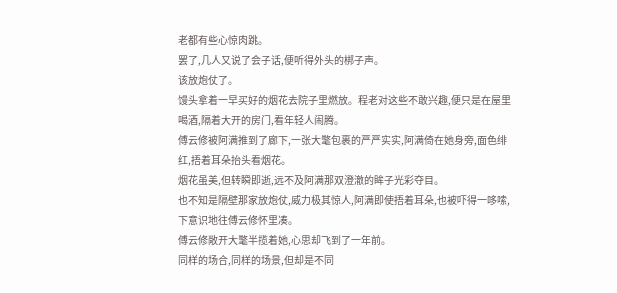老都有些心惊肉跳。
罢了,几人又说了会子话,便听得外头的梆子声。
该放炮仗了。
馒头拿着一早买好的烟花去院子里燃放。程老对这些不敢兴趣,便只是在屋里喝酒,隔着大开的房门,看年轻人闹腾。
傅云修被阿满推到了廊下,一张大氅包裹的严严实实,阿满倚在她身旁,面色绯红,捂着耳朵抬头看烟花。
烟花虽美,但转瞬即逝,远不及阿满那双澄澈的眸子光彩夺目。
也不知是隔壁那家放炮仗,威力极其惊人,阿满即使捂着耳朵,也被吓得一哆嗦,下意识地往傅云修怀里凑。
傅云修敞开大氅半揽着她,心思却飞到了一年前。
同样的场合,同样的场景,但却是不同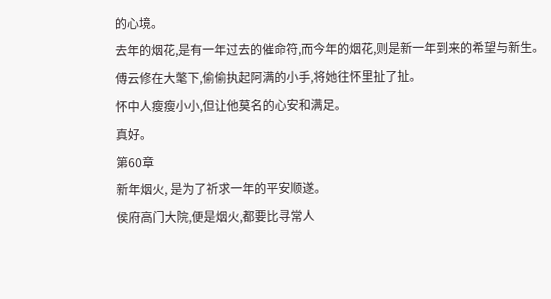的心境。
去年的烟花,是有一年过去的催命符,而今年的烟花,则是新一年到来的希望与新生。
傅云修在大氅下,偷偷执起阿满的小手,将她往怀里扯了扯。
怀中人瘦瘦小小,但让他莫名的心安和满足。
真好。
第60章
新年烟火, 是为了祈求一年的平安顺遂。
侯府高门大院,便是烟火,都要比寻常人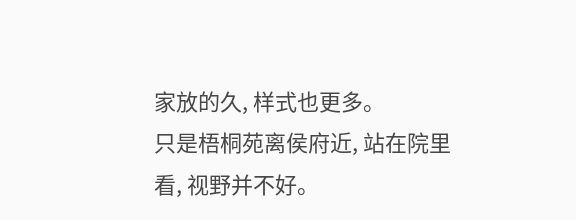家放的久, 样式也更多。
只是梧桐苑离侯府近, 站在院里看, 视野并不好。